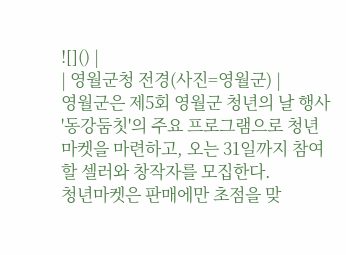![]() |
| 영월군청 전경(사진=영월군) |
영월군은 제5회 영월군 청년의 날 행사 '동강둠칫'의 주요 프로그램으로 청년마켓을 마련하고, 오는 31일까지 참여할 셀러와 창작자를 모집한다.
청년마켓은 판매에만 초점을 맞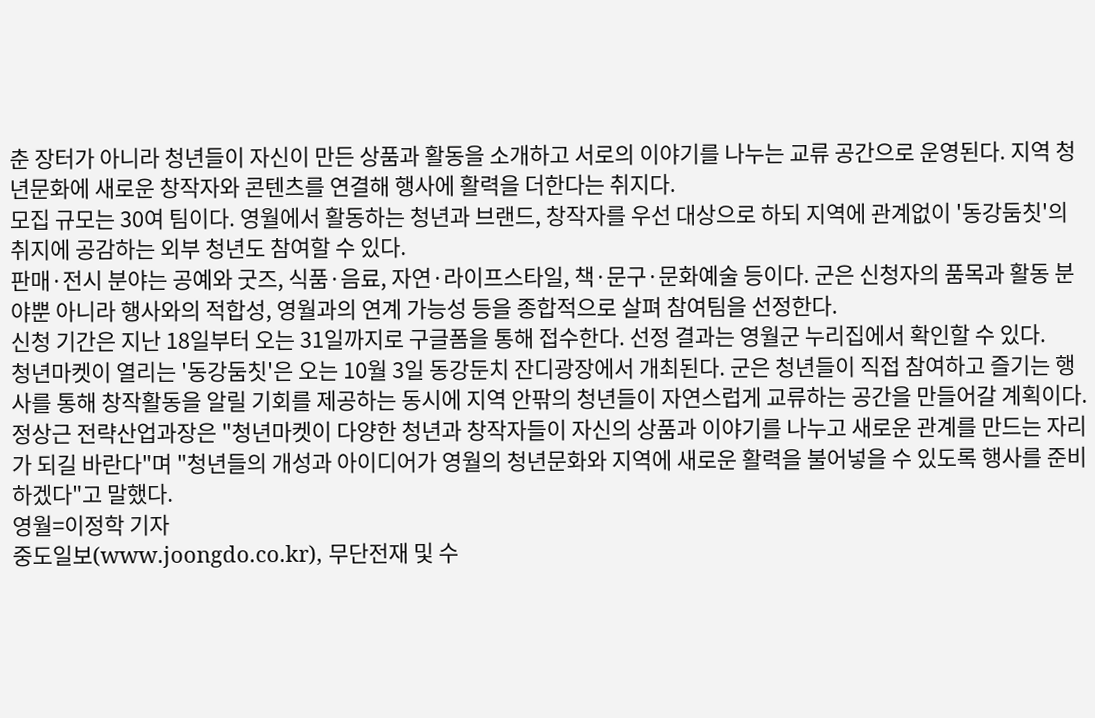춘 장터가 아니라 청년들이 자신이 만든 상품과 활동을 소개하고 서로의 이야기를 나누는 교류 공간으로 운영된다. 지역 청년문화에 새로운 창작자와 콘텐츠를 연결해 행사에 활력을 더한다는 취지다.
모집 규모는 30여 팀이다. 영월에서 활동하는 청년과 브랜드, 창작자를 우선 대상으로 하되 지역에 관계없이 '동강둠칫'의 취지에 공감하는 외부 청년도 참여할 수 있다.
판매·전시 분야는 공예와 굿즈, 식품·음료, 자연·라이프스타일, 책·문구·문화예술 등이다. 군은 신청자의 품목과 활동 분야뿐 아니라 행사와의 적합성, 영월과의 연계 가능성 등을 종합적으로 살펴 참여팀을 선정한다.
신청 기간은 지난 18일부터 오는 31일까지로 구글폼을 통해 접수한다. 선정 결과는 영월군 누리집에서 확인할 수 있다.
청년마켓이 열리는 '동강둠칫'은 오는 10월 3일 동강둔치 잔디광장에서 개최된다. 군은 청년들이 직접 참여하고 즐기는 행사를 통해 창작활동을 알릴 기회를 제공하는 동시에 지역 안팎의 청년들이 자연스럽게 교류하는 공간을 만들어갈 계획이다.
정상근 전략산업과장은 "청년마켓이 다양한 청년과 창작자들이 자신의 상품과 이야기를 나누고 새로운 관계를 만드는 자리가 되길 바란다"며 "청년들의 개성과 아이디어가 영월의 청년문화와 지역에 새로운 활력을 불어넣을 수 있도록 행사를 준비하겠다"고 말했다.
영월=이정학 기자
중도일보(www.joongdo.co.kr), 무단전재 및 수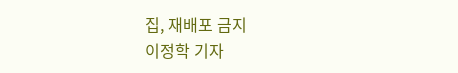집, 재배포 금지
이정학 기자